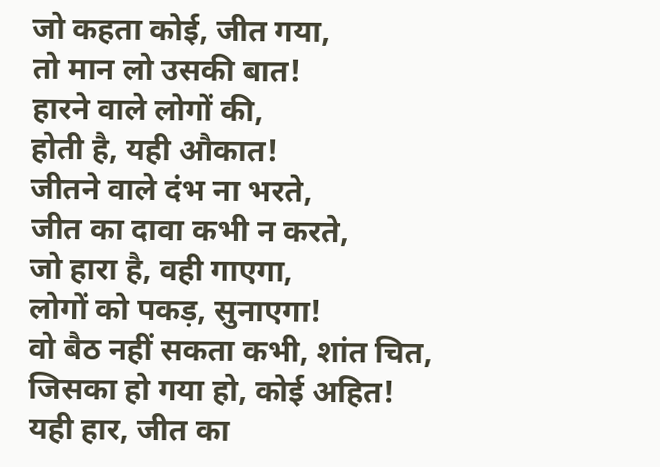जो कहता कोई, जीत गया,
तो मान लो उसकी बात!
हारने वाले लोगों की,
होती है, यही औकात!
जीतने वाले दंभ ना भरते,
जीत का दावा कभी न करते,
जो हारा है, वही गाएगा,
लोगों को पकड़, सुनाएगा!
वो बैठ नहीं सकता कभी, शांत चित,
जिसका हो गया हो, कोई अहित!
यही हार, जीत का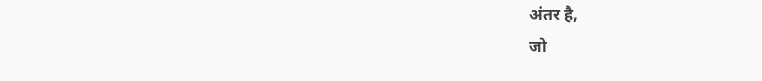अंतर है,
जो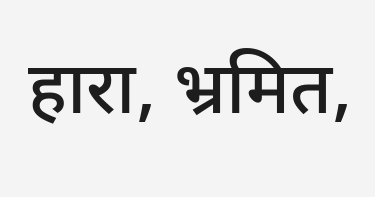हारा, भ्रमित,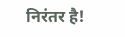निरंतर है!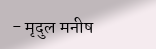- मृदुल मनीष